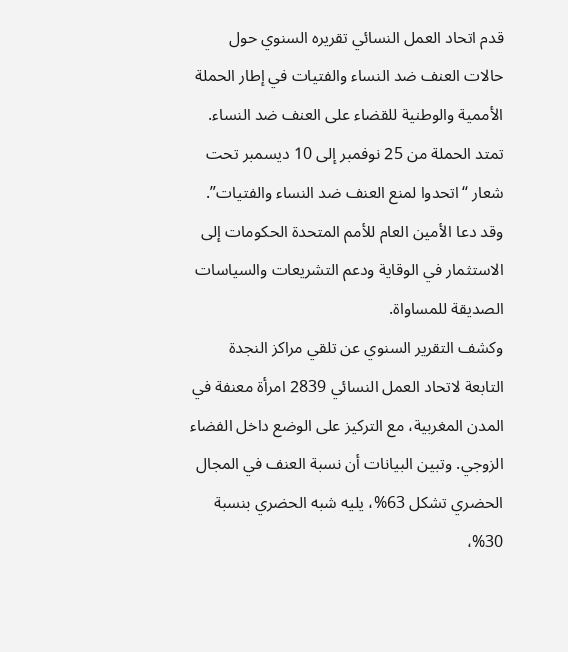قدم اتحاد العمل النسائي تقريره السنوي حول حالات العنف ضد النساء والفتيات في إطار الحملة الأممية والوطنية للقضاء على العنف ضد النساء. تمتد الحملة من 25 نوفمبر إلى 10 ديسمبر تحت شعار “اتحدوا لمنع العنف ضد النساء والفتيات”. وقد دعا الأمين العام للأمم المتحدة الحكومات إلى الاستثمار في الوقاية ودعم التشريعات والسياسات الصديقة للمساواة.
وكشف التقرير السنوي عن تلقي مراكز النجدة التابعة لاتحاد العمل النسائي 2839 امرأة معنفة في المدن المغربية، مع التركيز على الوضع داخل الفضاء الزوجي. وتبين البيانات أن نسبة العنف في المجال الحضري تشكل 63%، يليه شبه الحضري بنسبة 30%،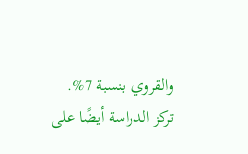والقروي بنسبة 7%.
تركز الدراسة أيضًا على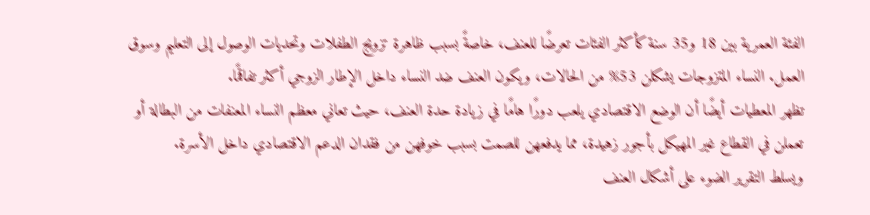الفئة العمرية بين 18 و35 سنة كأكثر الفئات تعرضًا للعنف، خاصةً بسبب ظاهرة تزويج الطفلات وتحديات الوصول إلى التعليم وسوق العمل. النساء المتزوجات يشكلن 53% من الحالات، ويكون العنف ضد النساء داخل الإطار الزوجي أكثر تفاقمًا.
تظهر المعطيات أيضًا أن الوضع الاقتصادي يلعب دورًا هامًا في زيادة حدة العنف، حيث تعاني معظم النساء المعنفات من البطالة أو تعملن في القطاع غير المهيكل بأجور زهيدة، مما يدفعهن للصمت بسبب خوفهن من فقدان الدعم الاقتصادي داخل الأسرة.
ويسلط التقرير الضوء على أشكال العنف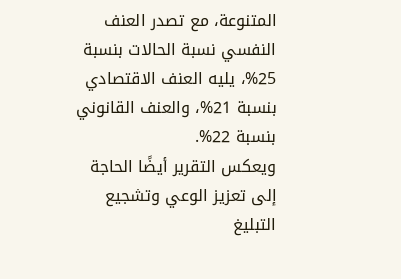المتنوعة، مع تصدر العنف النفسي نسبة الحالات بنسبة 25%، يليه العنف الاقتصادي بنسبة 21%، والعنف القانوني بنسبة 22%.
ويعكس التقرير أيضًا الحاجة إلى تعزيز الوعي وتشجيع التبليغ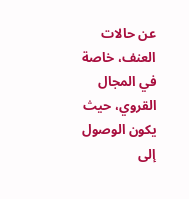عن حالات العنف، خاصة في المجال القروي، حيث يكون الوصول إلى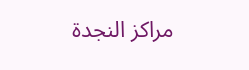مراكز النجدة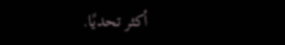أكثر تحديًا.